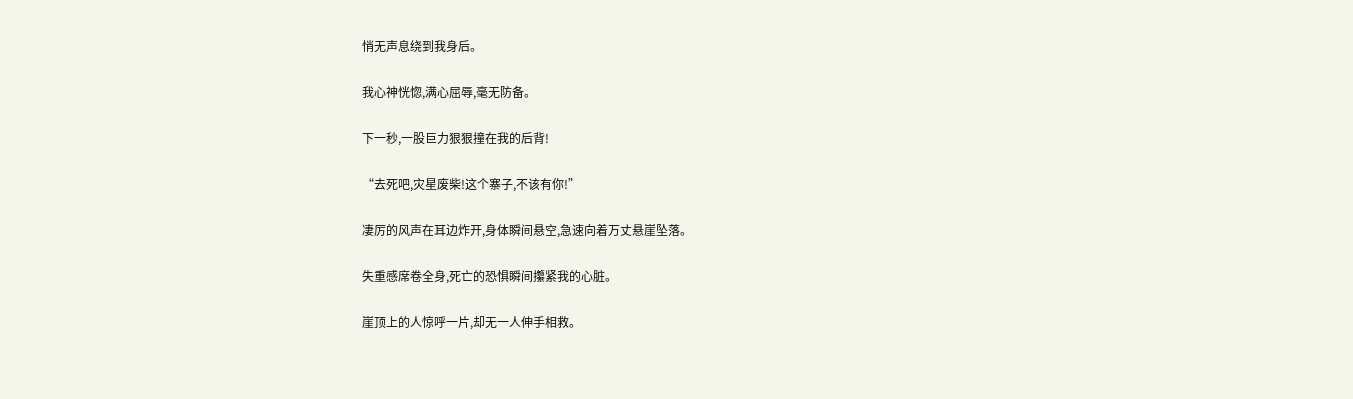悄无声息绕到我身后。

我心神恍惚,满心屈辱,毫无防备。

下一秒,一股巨力狠狠撞在我的后背!

“去死吧,灾星废柴!这个寨子,不该有你!”

凄厉的风声在耳边炸开,身体瞬间悬空,急速向着万丈悬崖坠落。

失重感席卷全身,死亡的恐惧瞬间攥紧我的心脏。

崖顶上的人惊呼一片,却无一人伸手相救。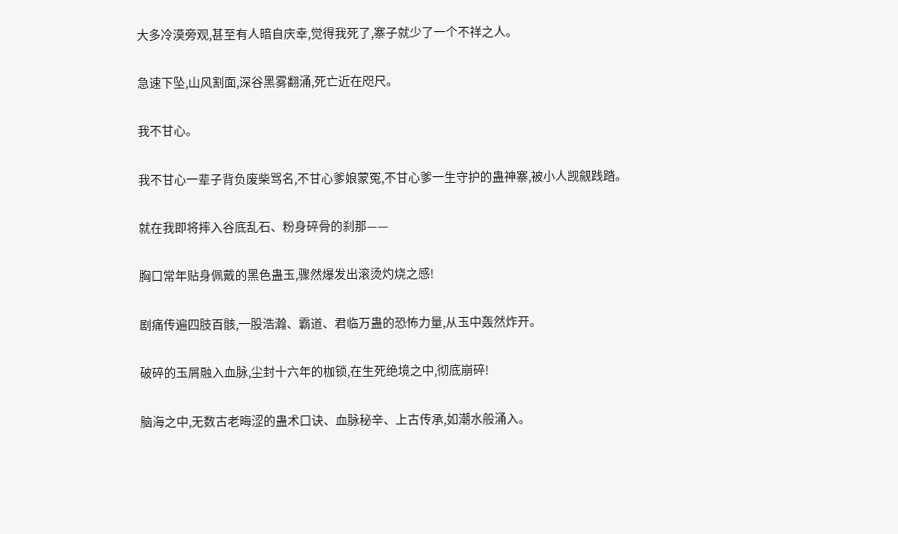大多冷漠旁观,甚至有人暗自庆幸,觉得我死了,寨子就少了一个不祥之人。

急速下坠,山风割面,深谷黑雾翻涌,死亡近在咫尺。

我不甘心。

我不甘心一辈子背负废柴骂名,不甘心爹娘蒙冤,不甘心爹一生守护的蛊神寨,被小人觊觎践踏。

就在我即将摔入谷底乱石、粉身碎骨的刹那——

胸口常年贴身佩戴的黑色蛊玉,骤然爆发出滚烫灼烧之感!

剧痛传遍四肢百骸,一股浩瀚、霸道、君临万蛊的恐怖力量,从玉中轰然炸开。

破碎的玉屑融入血脉,尘封十六年的枷锁,在生死绝境之中,彻底崩碎!

脑海之中,无数古老晦涩的蛊术口诀、血脉秘辛、上古传承,如潮水般涌入。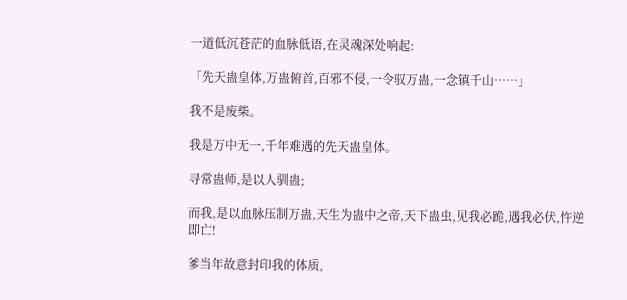一道低沉苍茫的血脉低语,在灵魂深处响起:

「先天蛊皇体,万蛊俯首,百邪不侵,一令驭万蛊,一念镇千山……」

我不是废柴。

我是万中无一,千年难遇的先天蛊皇体。

寻常蛊师,是以人驯蛊;

而我,是以血脉压制万蛊,天生为蛊中之帝,天下蛊虫,见我必跪,遇我必伏,忤逆即亡!

爹当年故意封印我的体质,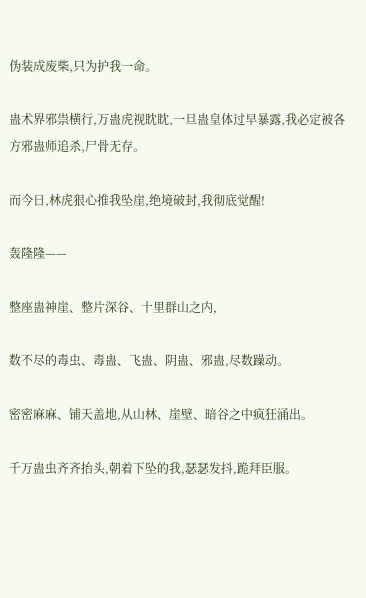伪装成废柴,只为护我一命。

蛊术界邪祟横行,万蛊虎视眈眈,一旦蛊皇体过早暴露,我必定被各方邪蛊师追杀,尸骨无存。

而今日,林虎狠心推我坠崖,绝境破封,我彻底觉醒!

轰隆隆——

整座蛊神崖、整片深谷、十里群山之内,

数不尽的毒虫、毒蛊、飞蛊、阴蛊、邪蛊,尽数躁动。

密密麻麻、铺天盖地,从山林、崖壁、暗谷之中疯狂涌出。

千万蛊虫齐齐抬头,朝着下坠的我,瑟瑟发抖,跪拜臣服。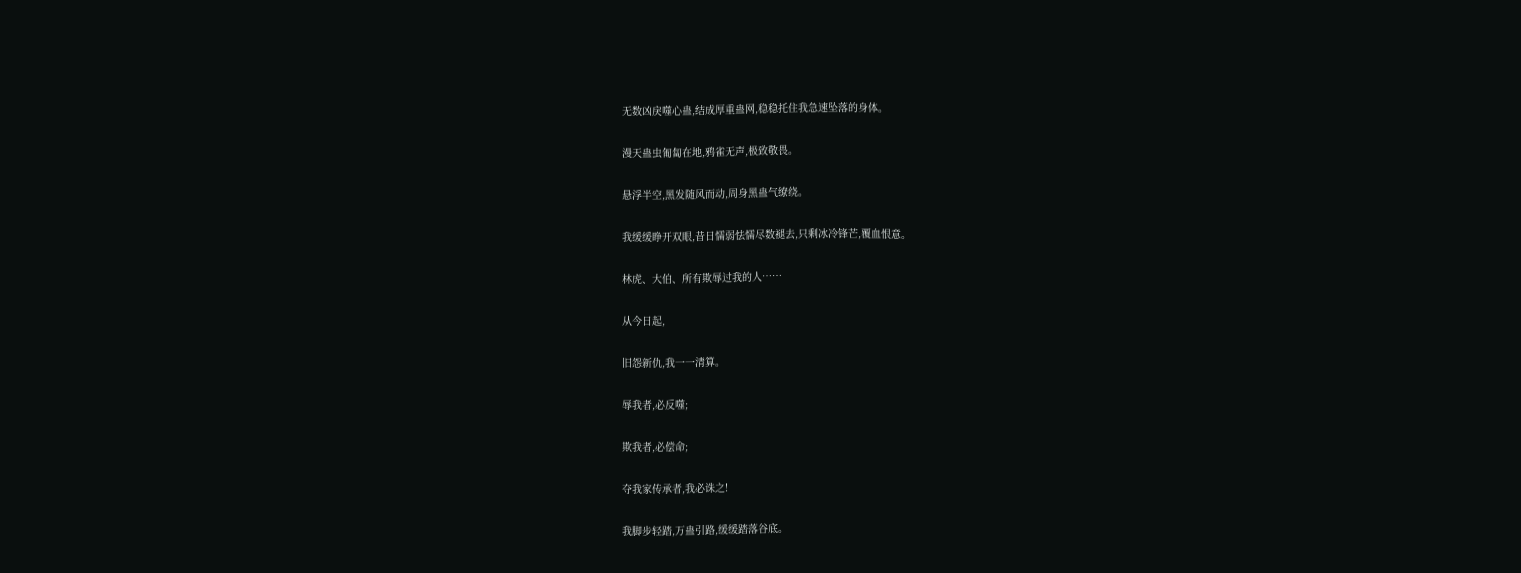无数凶戾噬心蛊,结成厚重蛊网,稳稳托住我急速坠落的身体。

漫天蛊虫匍匐在地,鸦雀无声,极致敬畏。

悬浮半空,黑发随风而动,周身黑蛊气缭绕。

我缓缓睁开双眼,昔日懦弱怯懦尽数褪去,只剩冰冷锋芒,覆血恨意。

林虎、大伯、所有欺辱过我的人……

从今日起,

旧怨新仇,我一一清算。

辱我者,必反噬;

欺我者,必偿命;

夺我家传承者,我必诛之!

我脚步轻踏,万蛊引路,缓缓踏落谷底。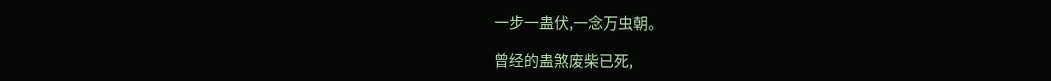一步一蛊伏,一念万虫朝。

曾经的蛊煞废柴已死,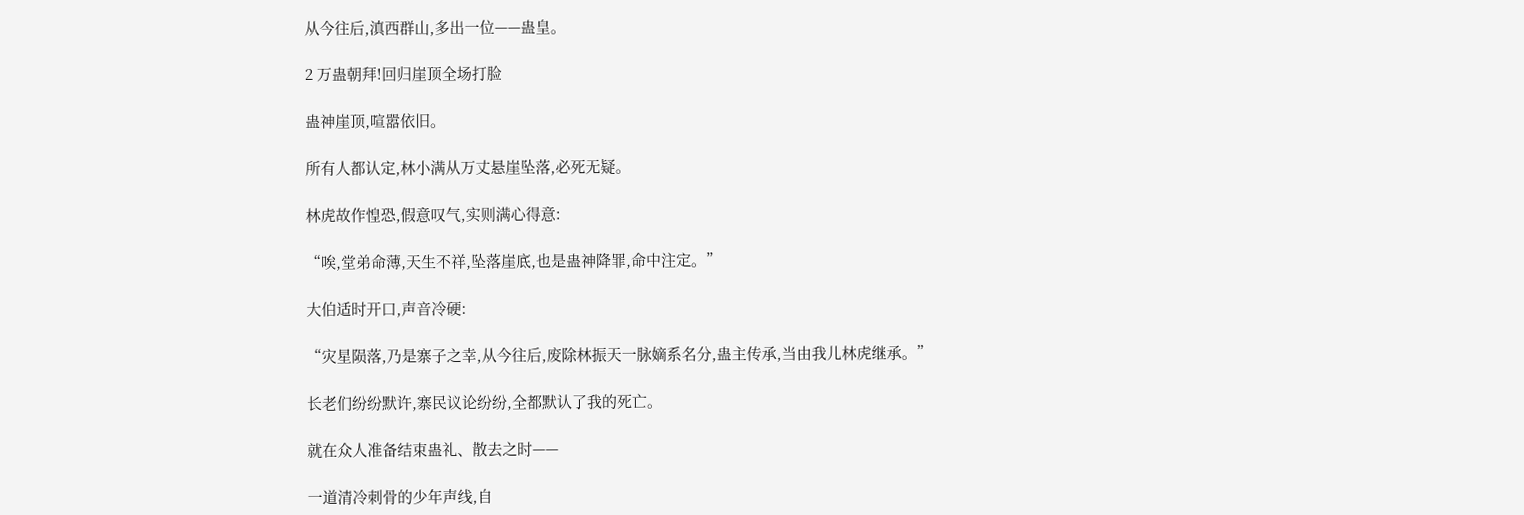从今往后,滇西群山,多出一位——蛊皇。

2 万蛊朝拜!回归崖顶全场打脸

蛊神崖顶,喧嚣依旧。

所有人都认定,林小满从万丈悬崖坠落,必死无疑。

林虎故作惶恐,假意叹气,实则满心得意:

“唉,堂弟命薄,天生不祥,坠落崖底,也是蛊神降罪,命中注定。”

大伯适时开口,声音冷硬:

“灾星陨落,乃是寨子之幸,从今往后,废除林振天一脉嫡系名分,蛊主传承,当由我儿林虎继承。”

长老们纷纷默许,寨民议论纷纷,全都默认了我的死亡。

就在众人准备结束蛊礼、散去之时——

一道清冷刺骨的少年声线,自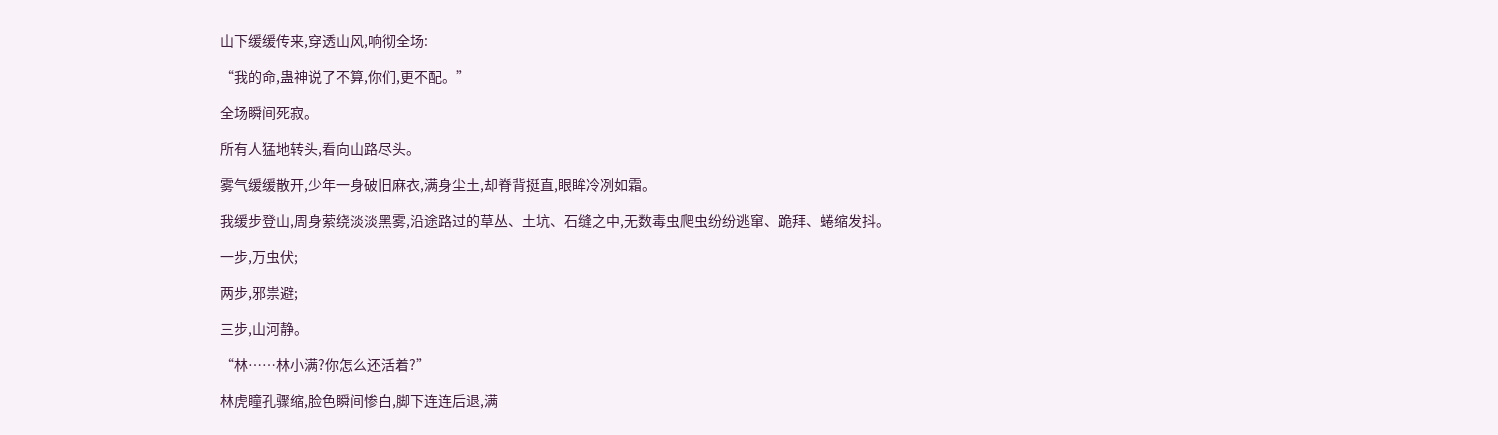山下缓缓传来,穿透山风,响彻全场:

“我的命,蛊神说了不算,你们,更不配。”

全场瞬间死寂。

所有人猛地转头,看向山路尽头。

雾气缓缓散开,少年一身破旧麻衣,满身尘土,却脊背挺直,眼眸冷冽如霜。

我缓步登山,周身萦绕淡淡黑雾,沿途路过的草丛、土坑、石缝之中,无数毒虫爬虫纷纷逃窜、跪拜、蜷缩发抖。

一步,万虫伏;

两步,邪祟避;

三步,山河静。

“林……林小满?你怎么还活着?”

林虎瞳孔骤缩,脸色瞬间惨白,脚下连连后退,满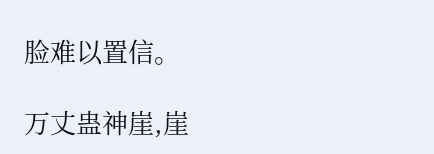脸难以置信。

万丈蛊神崖,崖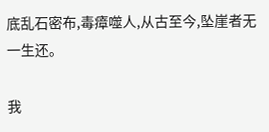底乱石密布,毒瘴噬人,从古至今,坠崖者无一生还。

我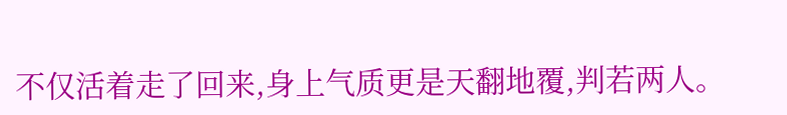不仅活着走了回来,身上气质更是天翻地覆,判若两人。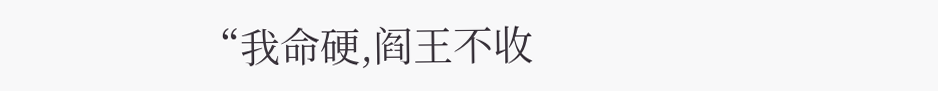“我命硬,阎王不收